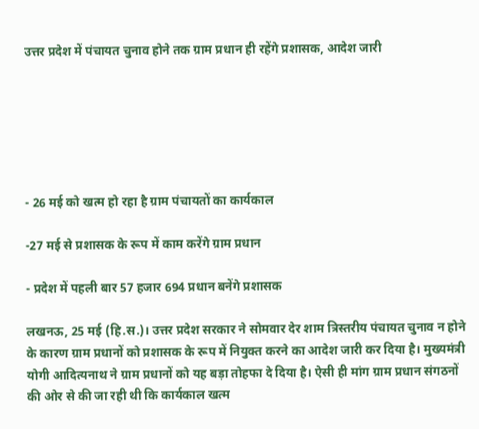उत्तर प्रदेश में पंचायत चुनाव होने तक ग्राम प्रधान ही रहेंगे प्रशासक, आदेश जारी






- 26 मई को खत्म हो रहा है ग्राम पंचायतों का कार्यकाल

-27 मई से प्रशासक के रूप में काम करेंगे ग्राम प्रधान

- प्रदेश में पहली बार 57 हजार 694 प्रधान बनेंगे प्रशासक

लखनऊ, 25 मई (हि.स.)। उत्तर प्रदेश सरकार ने सोमवार देर शाम त्रिस्तरीय पंचायत चुनाव न होने के कारण ग्राम प्रधानों को प्रशासक के रूप में नियुक्त करने का आदेश जारी कर दिया है। मुख्यमंत्री योगी आदित्यनाथ ने ग्राम प्रधानों को यह बड़ा तोहफा दे दिया है। ऐसी ही मांग ग्राम प्रधान संगठनों की ओर से की जा रही थी कि कार्यकाल खत्म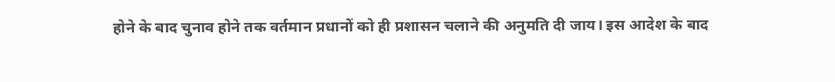होने के बाद चुनाव होने तक वर्तमान प्रधानों को ही प्रशासन चलाने की अनुमति दी जाय। इस आदेश के बाद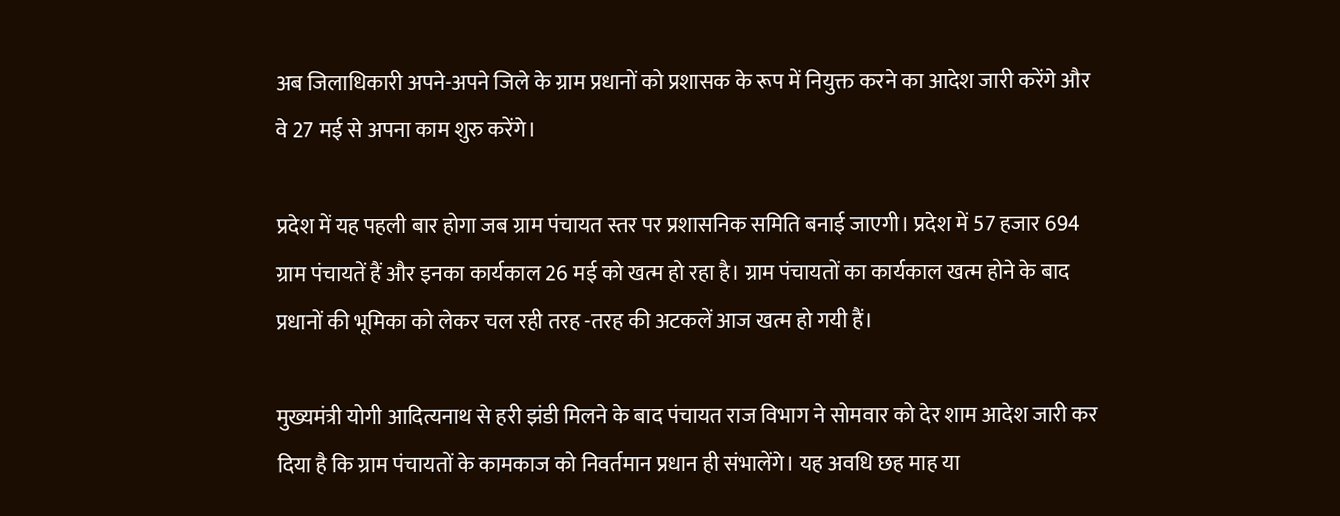अब जिलाधिकारी अपने-अपने जिले के ग्राम प्रधानों को प्रशासक के रूप में नियुक्त करने का आदेश जारी करेंगे और वे 27 मई से अपना काम शुरु करेंगे।

प्रदेश में यह पहली बार होगा जब ग्राम पंचायत स्तर पर प्रशासनिक समिति बनाई जाएगी। प्रदेश में 57 हजार 694 ग्राम पंचायतें हैं और इनका कार्यकाल 26 मई को खत्म हो रहा है। ग्राम पंचायतों का कार्यकाल खत्म होने के बाद प्रधानों की भूमिका को लेकर चल रही तरह -तरह की अटकलें आज खत्म हो गयी हैं।

मुख्यमंत्री योगी आदित्यनाथ से हरी झंडी मिलने के बाद पंचायत राज विभाग ने सोमवार को देर शाम आदेश जारी कर दिया है कि ग्राम पंचायतों के कामकाज को निवर्तमान प्रधान ही संभालेंगे। यह अवधि छह माह या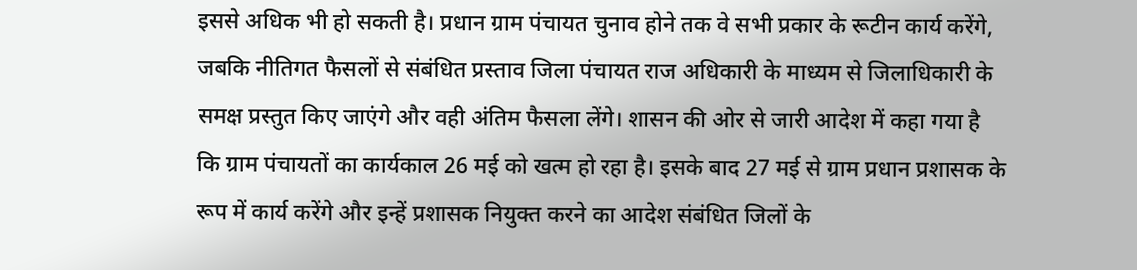इससे अधिक भी हो सकती है। प्रधान ग्राम पंचायत चुनाव होने तक वे सभी प्रकार के रूटीन कार्य करेंगे, जबकि नीतिगत फैसलों से संबंधित प्रस्ताव जिला पंचायत राज अधिकारी के माध्यम से जिलाधिकारी के समक्ष प्रस्तुत किए जाएंगे और वही अंतिम फैसला लेंगे। शासन की ओर से जारी आदेश में कहा गया है कि ग्राम पंचायतों का कार्यकाल 26 मई को खत्म हो रहा है। इसके बाद 27 मई से ग्राम प्रधान प्रशासक के रूप में कार्य करेंगे और इन्हें प्रशासक नियुक्त करने का आदेश संबंधित जिलों के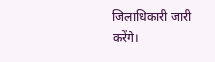जिलाधिकारी जारी करेंगे।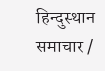हिन्दुस्थान समाचार /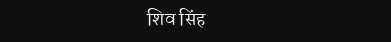शिव सिंह